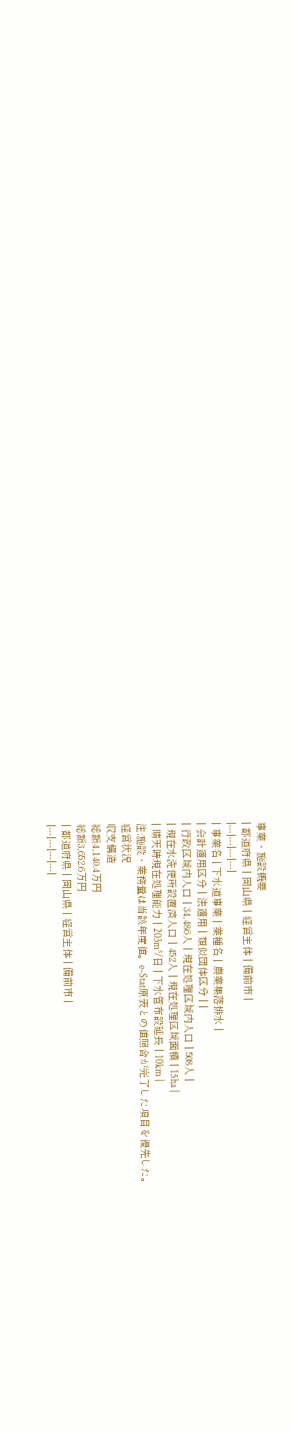事業・施設概要
| 都道府県 | 岡山県 | 経営主体 | 備前市 |
|---|---|---|---|
| 事業名 | 下水道事業 | 業種名 | 農業集落排水 |
| 会計適用区分 | 法適用 | 類似団体区分 | |
| 行政区域内人口 | 34,486人 | 現在処理区域内人口 | 508人 |
| 現在水洗便所設置済人口 | 452人 | 現在処理区域面積 | 15ha |
| 晴天時現在処理能力 | 203m³/日 | 下水管布設延長 | 10km |
注:施設・業務量は当該年度値。e-Stat原表との値照合が完了した項目を優先した。
経営状況
収支構造
総額4,140.4万円
総額3,652.6万円
| 都道府県 | 岡山県 | 経営主体 | 備前市 |
|---|---|---|---|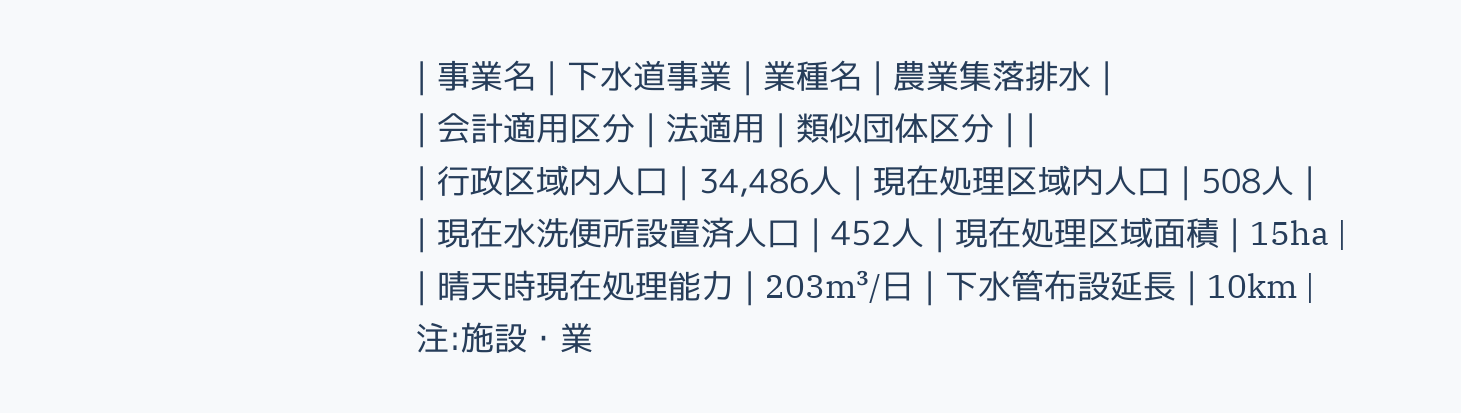| 事業名 | 下水道事業 | 業種名 | 農業集落排水 |
| 会計適用区分 | 法適用 | 類似団体区分 | |
| 行政区域内人口 | 34,486人 | 現在処理区域内人口 | 508人 |
| 現在水洗便所設置済人口 | 452人 | 現在処理区域面積 | 15ha |
| 晴天時現在処理能力 | 203m³/日 | 下水管布設延長 | 10km |
注:施設・業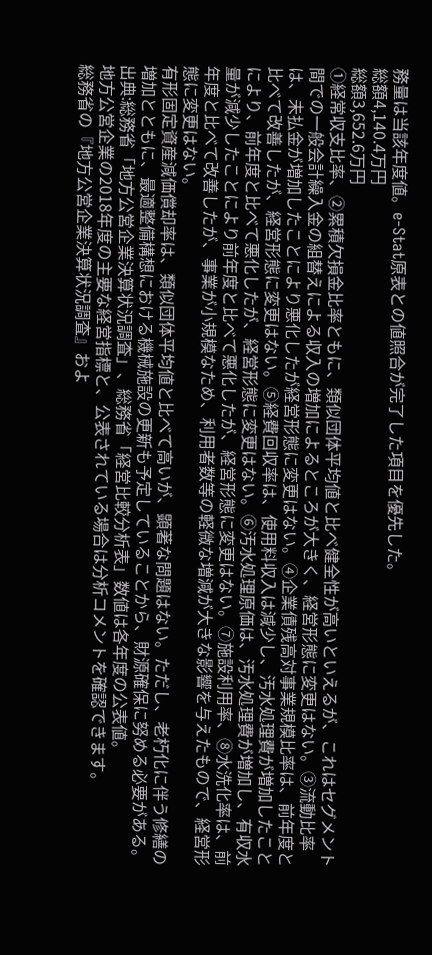務量は当該年度値。e-Stat原表との値照合が完了した項目を優先した。
総額4,140.4万円
総額3,652.6万円
①経常収支比率、②累積欠損金比率ともに、類似団体平均値と比べ健全性が高いといえるが、これはセグメント間での一般会計繰入金の組替えによる収入の増加によるところが大きく、経営形態に変更はない。③流動比率は、未払金が増加したことにより悪化したが経営形態に変更はない。④企業債残高対事業規模比率は、前年度と比べて改善したが、経営形態に変更はない。⑤経費回収率は、使用料収入は減少し、汚水処理費が増加したことにより、前年度と比べて悪化したが、経営形態に変更はない。⑥汚水処理原価は、汚水処理費が増加し、有収水量が減少したことにより前年度と比べて悪化したが、経営形態に変更はない。⑦施設利用率、⑧水洗化率は、前年度と比べて改善したが、事業が小規模なため、利用者数等の軽微な増減が大きな影響を与えたもので、経営形態に変更はない。
有形固定資産減価償却率は、類似団体平均値と比べて高いが、顕著な問題はない。ただし、老朽化に伴う修繕の増加とともに、最適整備構想における機械施設の更新も予定していることから、財源確保に努める必要がある。
出典:総務省「地方公営企業決算状況調査」、総務省「経営比較分析表」数値は各年度の公表値。
地方公営企業の2018年度の主要な経営指標と、公表されている場合は分析コメントを確認できます。
総務省の『地方公営企業決算状況調査』およ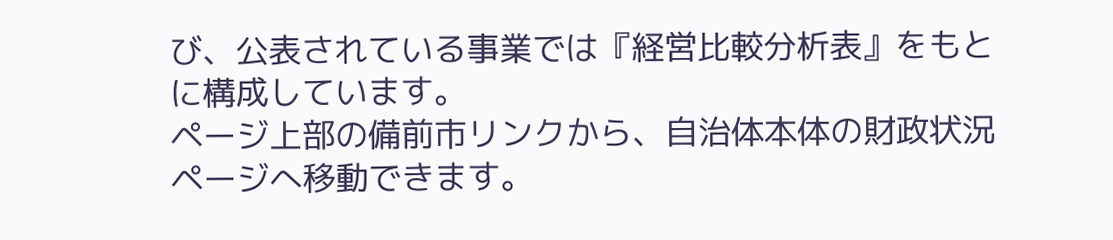び、公表されている事業では『経営比較分析表』をもとに構成しています。
ページ上部の備前市リンクから、自治体本体の財政状況ページへ移動できます。